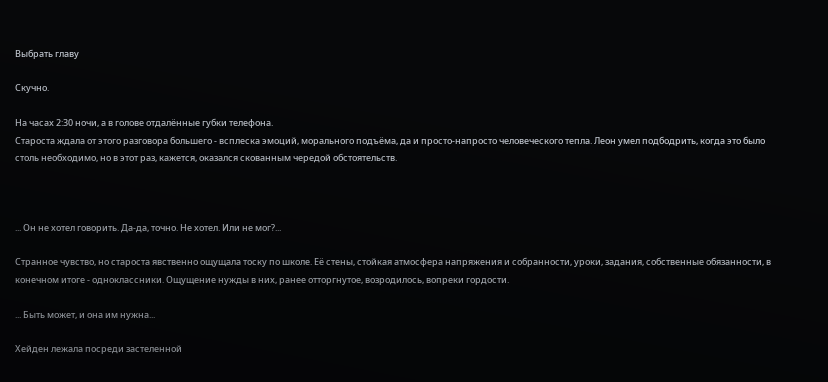Выбрать главу

Скучно.

На часах 2:30 ночи, а в голове отдалённые губки телефона.
Староста ждала от этого разговора большего - всплеска эмоций, морального подъёма, да и просто-напросто человеческого тепла. Леон умел подбодрить, когда это было столь необходимо, но в этот раз, кажется, оказался скованным чередой обстоятельств.



... Он не хотел говорить. Да-да, точно. Не хотел. Или не мог?...

Странное чувство, но староста явственно ощущала тоску по школе. Её стены, стойкая атмосфера напряжения и собранности, уроки, задания, собственные обязанности, в конечном итоге - одноклассники. Ощущение нужды в них, ранее отторгнутое, возродилось, вопреки гордости.

... Быть может, и она им нужна...

Хейден лежала посреди застеленной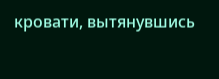кровати, вытянувшись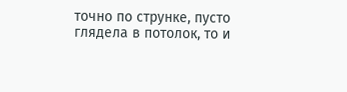точно по струнке, пусто глядела в потолок, то и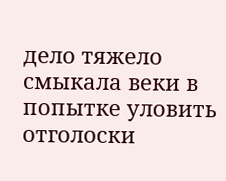дело тяжело смыкала веки в попытке уловить отголоски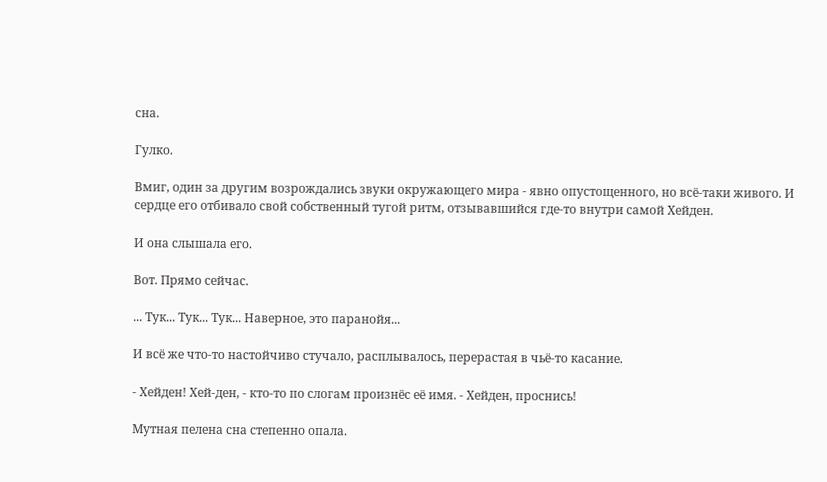сна.

Гулко.

Вмиг, один за другим возрождались звуки окружающего мира - явно опустощенного, но всё-таки живого. И сердце его отбивало свой собственный тугой ритм, отзывавшийся где-то внутри самой Хейден.

И она слышала его.

Вот. Прямо сейчас.

... Тук... Тук... Тук... Наверное, это паранойя...

И всё же что-то настойчиво стучало, расплывалось, перерастая в чьё-то касание.

- Хейден! Хей-ден, - кто-то по слогам произнёс её имя. - Хейден, проснись!

Мутная пелена сна степенно опала.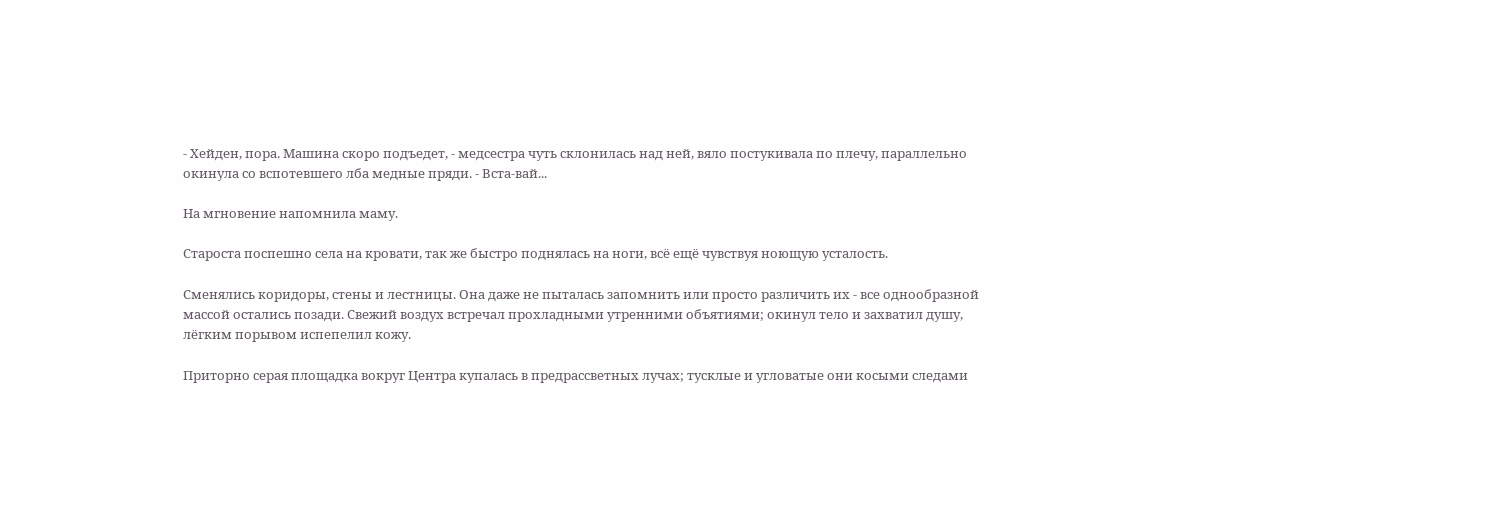- Хейден, пора. Машина скоро подъедет, - медсестра чуть склонилась над ней, вяло постукивала по плечу, параллельно окинула со вспотевшего лба медные пряди. - Вста-вай...

На мгновение напомнила маму.

Староста поспешно села на кровати, так же быстро поднялась на ноги, всё ещё чувствуя ноющую усталость.

Сменялись коридоры, стены и лестницы. Она даже не пыталась запомнить или просто различить их - все однообразной массой остались позади. Свежий воздух встречал прохладными утренними объятиями; окинул тело и захватил душу, лёгким порывом испепелил кожу.

Приторно серая площадка вокруг Центра купалась в предрассветных лучах; тусклые и угловатые они косыми следами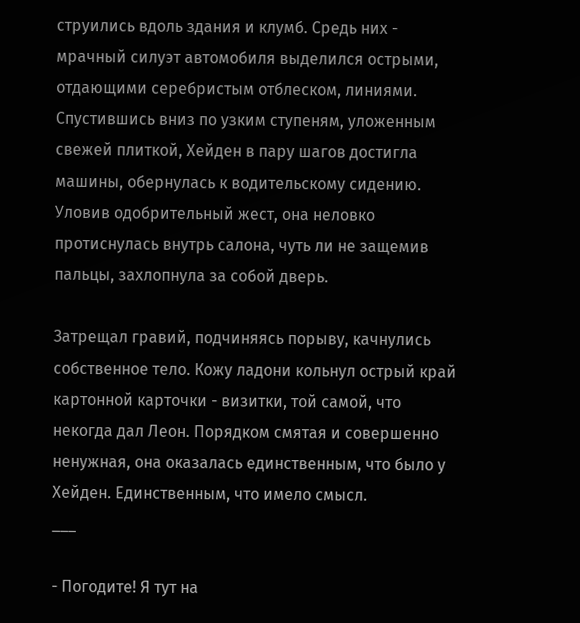струились вдоль здания и клумб. Средь них - мрачный силуэт автомобиля выделился острыми, отдающими серебристым отблеском, линиями. Спустившись вниз по узким ступеням, уложенным свежей плиткой, Хейден в пару шагов достигла машины, обернулась к водительскому сидению. Уловив одобрительный жест, она неловко протиснулась внутрь салона, чуть ли не защемив пальцы, захлопнула за собой дверь.

Затрещал гравий, подчиняясь порыву, качнулись собственное тело. Кожу ладони кольнул острый край картонной карточки - визитки, той самой, что некогда дал Леон. Порядком смятая и совершенно ненужная, она оказалась единственным, что было у Хейден. Единственным, что имело смысл.
___

- Погодите! Я тут на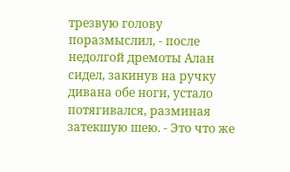трезвую голову поразмыслил, - после недолгой дремоты Алан сидел, закинув на ручку дивана обе ноги, устало потягивался, разминая затекшую шею. - Это что же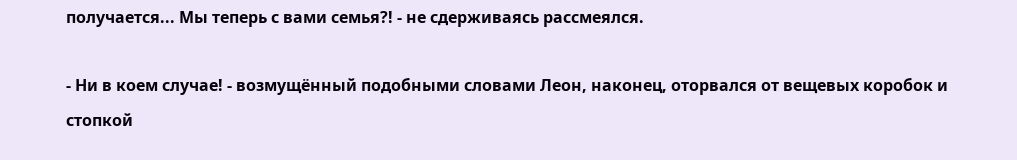получается... Мы теперь с вами семья?! - не сдерживаясь рассмеялся.

- Ни в коем случае! - возмущённый подобными словами Леон, наконец, оторвался от вещевых коробок и стопкой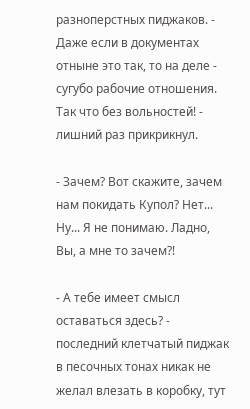разноперстных пиджаков. - Даже если в документах отныне это так, то на деле - сугубо рабочие отношения. Так что без вольностей! - лишний раз прикрикнул.

- Зачем? Вот скажите, зачем нам покидать Купол? Нет... Ну... Я не понимаю. Ладно, Вы, а мне то зачем?!

- А тебе имеет смысл оставаться здесь? - последний клетчатый пиджак в песочных тонах никак не желал влезать в коробку, тут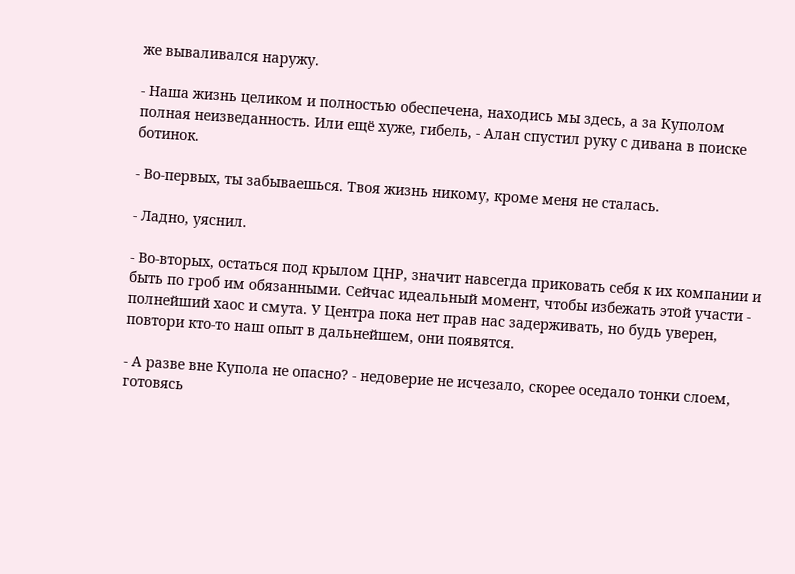же вываливался наружу.

- Наша жизнь целиком и полностью обеспечена, находись мы здесь, а за Куполом полная неизведанность. Или ещё хуже, гибель, - Алан спустил руку с дивана в поиске ботинок.

- Во-первых, ты забываешься. Твоя жизнь никому, кроме меня не сталась.

- Ладно, уяснил.

- Во-вторых, остаться под крылом ЦНР, значит навсегда приковать себя к их компании и быть по гроб им обязанными. Сейчас идеальный момент, чтобы избежать этой участи - полнейший хаос и смута. У Центра пока нет прав нас задерживать, но будь уверен, повтори кто-то наш опыт в дальнейшем, они появятся.

- А разве вне Купола не опасно? - недоверие не исчезало, скорее оседало тонки слоем, готовясь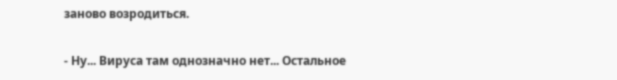заново возродиться.

- Ну... Вируса там однозначно нет... Остальное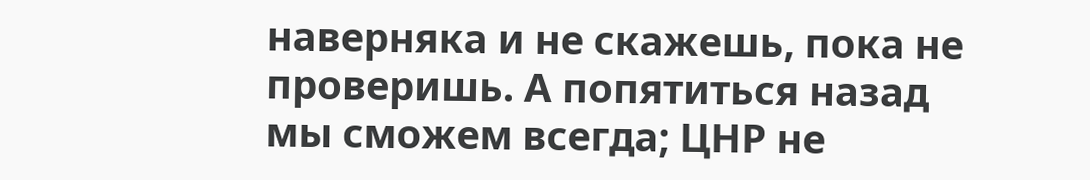наверняка и не скажешь, пока не проверишь. А попятиться назад мы сможем всегда; ЦНР не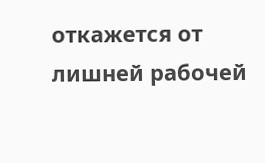откажется от лишней рабочей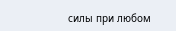силы при любом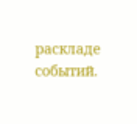раскладе событий.